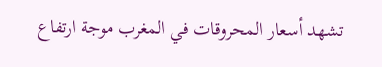تشهد أسعار المحروقات في المغرب موجة ارتفاع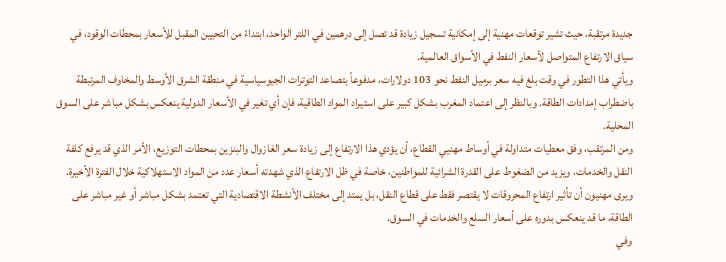جديدة مرتقبة، حيث تشير توقعات مهنية إلى إمكانية تسجيل زيادة قد تصل إلى درهمين في اللتر الواحد، ابتداءً من التحيين المقبل للأسعار بمحطات الوقود، في سياق الارتفاع المتواصل لأسعار النفط في الأسواق العالمية.
ويأتي هذا التطور في وقت بلغ فيه سعر برميل النفط نحو 103 دولارات، مدفوعاً بتصاعد التوترات الجيوسياسية في منطقة الشرق الأوسط والمخاوف المرتبطة باضطراب إمدادات الطاقة. وبالنظر إلى اعتماد المغرب بشكل كبير على استيراد المواد الطاقية، فإن أي تغير في الأسعار الدولية ينعكس بشكل مباشر على السوق المحلية.
ومن المرتقب، وفق معطيات متداولة في أوساط مهنيي القطاع، أن يؤدي هذا الارتفاع إلى زيادة سعر الغازوال والبنزين بمحطات التوزيع، الأمر الذي قد يرفع كلفة النقل والخدمات، ويزيد من الضغوط على القدرة الشرائية للمواطنين، خاصة في ظل الارتفاع الذي شهدته أسعار عدد من المواد الاستهلاكية خلال الفترة الأخيرة.
ويرى مهنيون أن تأثير ارتفاع المحروقات لا يقتصر فقط على قطاع النقل، بل يمتد إلى مختلف الأنشطة الاقتصادية التي تعتمد بشكل مباشر أو غير مباشر على الطاقة، ما قد ينعكس بدوره على أسعار السلع والخدمات في السوق.
وفي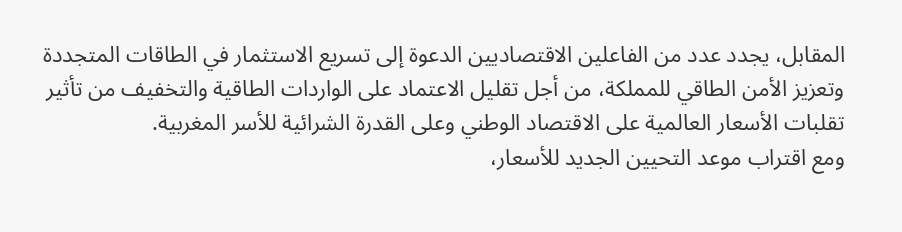المقابل، يجدد عدد من الفاعلين الاقتصاديين الدعوة إلى تسريع الاستثمار في الطاقات المتجددة وتعزيز الأمن الطاقي للمملكة، من أجل تقليل الاعتماد على الواردات الطاقية والتخفيف من تأثير تقلبات الأسعار العالمية على الاقتصاد الوطني وعلى القدرة الشرائية للأسر المغربية.
ومع اقتراب موعد التحيين الجديد للأسعار،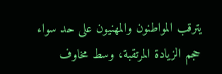يترقب المواطنون والمهنيون على حد سواء حجم الزيادة المرتقبة، وسط مخاوف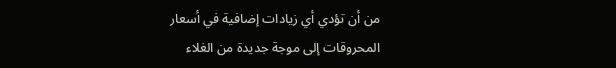من أن تؤدي أي زيادات إضافية في أسعار المحروقات إلى موجة جديدة من الغلاء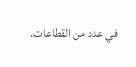في عدد من القطاعات.